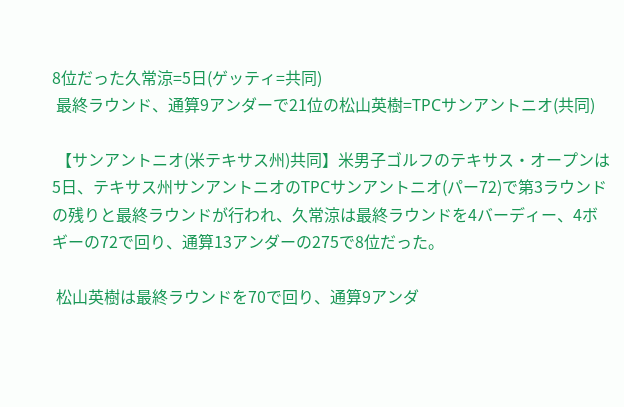8位だった久常涼=5日(ゲッティ=共同)
 最終ラウンド、通算9アンダーで21位の松山英樹=TPCサンアントニオ(共同)

 【サンアントニオ(米テキサス州)共同】米男子ゴルフのテキサス・オープンは5日、テキサス州サンアントニオのTPCサンアントニオ(パー72)で第3ラウンドの残りと最終ラウンドが行われ、久常涼は最終ラウンドを4バーディー、4ボギーの72で回り、通算13アンダーの275で8位だった。

 松山英樹は最終ラウンドを70で回り、通算9アンダ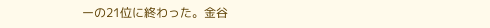ーの21位に終わった。金谷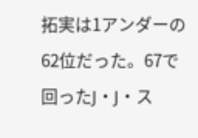拓実は1アンダーの62位だった。67で回ったJ・J・ス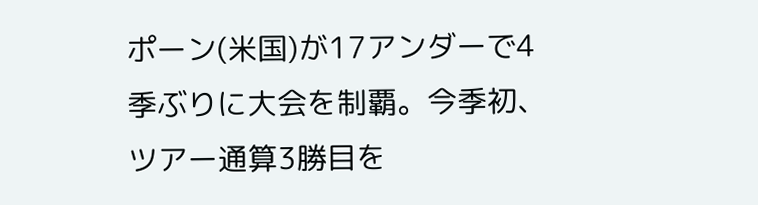ポーン(米国)が17アンダーで4季ぶりに大会を制覇。今季初、ツアー通算3勝目を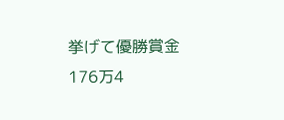挙げて優勝賞金176万4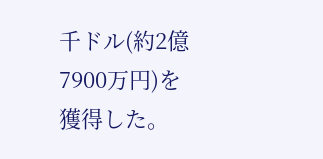千ドル(約2億7900万円)を獲得した。